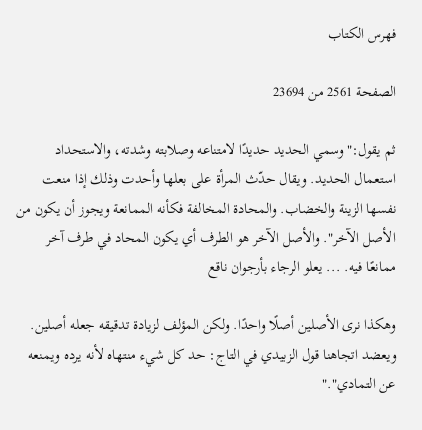فهرس الكتاب

الصفحة 2561 من 23694

ثم يقول:"وسمي الحديد حديدًا لامتناعه وصلابته وشدته، والاستحداد استعمال الحديد. ويقال حدّث المرأة على بعلها وأحدت وذلك إذا منعت نفسها الزينة والخضاب. والمحادة المخالفة فكأنه الممانعة ويجوز أن يكون من الأصل الآخر". والأصل الآخر هو الطرف أي يكون المحاد في طرف آخر ممانعًا فيه. ... يعلو الرجاء بأرجوان ناقع

وهكذا نرى الأصلين أصلًا واحدًا. ولكن المؤلف لزيادة تدقيقه جعله أصلين. ويعضد اتجاهنا قول الزبيدي في التاج: حد كل شيء منتهاه لأنه يرده ويمنعه عن التمادي"."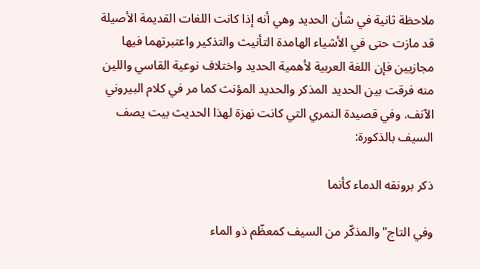ملاحظة ثانية في شأن الحديد وهي أنه إذا كانت اللغات القديمة الأصيلة قد مازت حتى في الأشياء الهامدة التأنيث والتذكير واعتبرتهما فيها مجازيين فإن اللغة العربية لأهمية الحديد واختلاف نوعية القاسي واللين منه فرقت بين الحديد المذكر والحديد المؤنث كما مر في كلام البيروني الآنف. وفي قصيدة النمري التي كانت نهزة لهذا الحديث بيت يصف السيف بالذكورة:

ذكر برونقه الدماء كأنما

وفي التاج"والمذكّر من السيف كمعظّم ذو الماء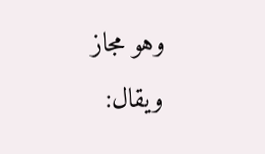وهو مجاز ويقال: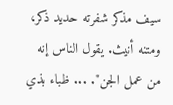سيف مذكر شفرته حديد ذكر، ومتنه أنيث. يقول الناس إنه من عمل الجن". ... ظباء بذي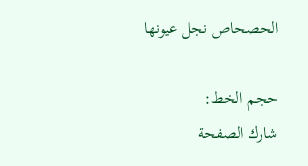الحصحاص نجل عيونها

حجم الخط:
شارك الصفحة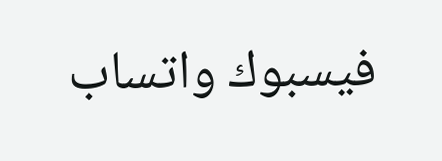فيسبوك واتساب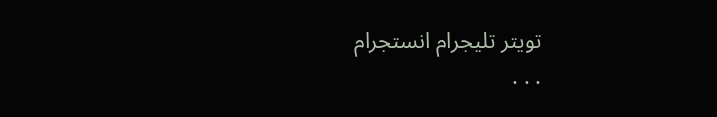تويتر تليجرام انستجرام
. . .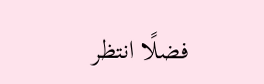فضلًا انتظر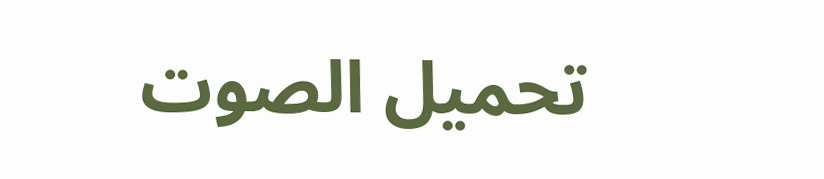تحميل الصوت